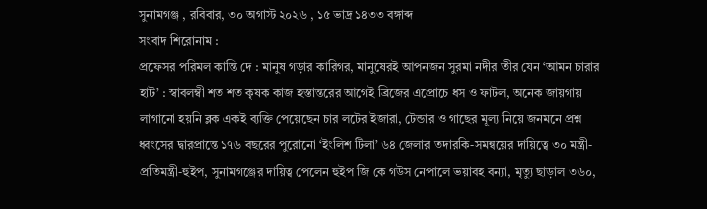সুনামগঞ্জ , রবিবার, ৩০ অগাস্ট ২০২৬ , ১৫ ভাদ্র ১৪৩৩ বঙ্গাব্দ
সংবাদ শিরোনাম :
প্রফেসর পরিমল কান্তি দে : মানুষ গড়ার কারিগর, মানুষেরই আপনজন সুরমা নদীর তীর যেন ‘আমন চারার হাট’ : স্বাবলম্বী শত শত কৃষক কাজ হস্তান্তরের আগেই ব্রিজের এপ্রোচে ধস ও ফাটল, অনেক জায়গায় লাগানো হয়নি ব্লক একই ব্যক্তি পেয়েছেন চার লটের ইজারা, টেন্ডার ও গাছের মূল্য নিয়ে জনমনে প্রশ্ন ধ্বংসের দ্বারপ্রান্তে ১৭৬ বছরের পুরোনো ‘ইংলিশ টিলা’ ৬৪ জেলার তদারকি-সমন্বয়ের দায়িত্বে ৩০ মন্ত্রী-প্রতিমন্ত্রী-হুইপ, সুনামগঞ্জের দায়িত্ব পেলেন হুইপ জি কে গউস নেপালে ভয়াবহ বন্যা, মৃত্যু ছাড়াল ৩৬০,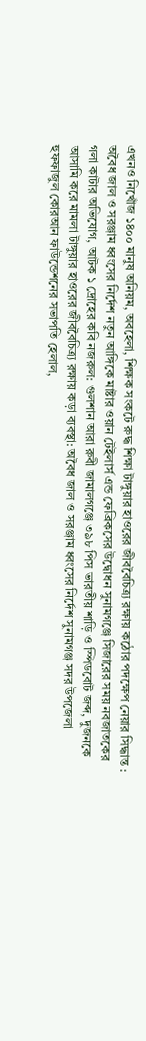এখনও নিখোঁজ ১৪০০ মানুষ অনিয়ম, অবহেলা, শিক্ষক সংকটে রুদ্ধ শিক্ষা টাঙ্গুয়ার হাওরের জীববৈচিত্র্য রক্ষায় কঠোর পদক্ষেপ নেয়ার সিদ্ধান্ত : অবৈধ জাল ও সরঞ্জাম ধ্বংসের নির্দেশ নতুন আঙ্গিকে মাষ্টার ওয়ান টেইলার্স এন্ড ফেব্রিকসের উদ্বোধন সুনামগঞ্জে সিজারের সময় নবজাতকের গলা কাটার অভিযোগ, আটক ১ দ্রোহের কবি নজরুল: গুলশান আরা রুবী জামালগঞ্জে ৩৯৮ পিস ভারতীয় শাড়ি ও স্পিডবোট জব্দ, দুজনকে আসামি করে মামলা টাঙ্গুয়ার হাওরের জীববৈচিত্র্য রক্ষায় কড়া ব্যবস্থা: অবৈধ জাল ও সরঞ্জাম ধ্বংসের নির্দেশ সুনামগঞ্জ সদর উপজেলা হুফফাজুল কোরআন ফাউন্ডেশনের সভাপতি হেলাল,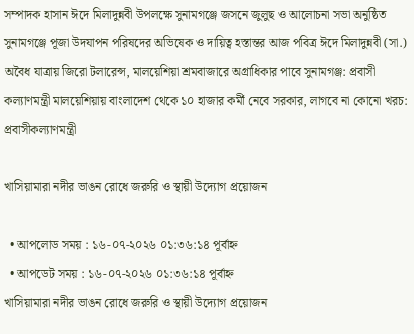সম্পাদক হাসান ঈদে মিলাদুন্নবী উপলক্ষে সুনামগঞ্জে জসনে জুলুছ ও আলোচনা সভা অনুষ্ঠিত সুনামগঞ্জে পূজা উদযাপন পরিষদের অভিষেক ও দায়িত্ব হস্তান্তর আজ পবিত্র ঈদে মিলাদুন্নবী (সা.) অবৈধ যাত্রায় জিরো টলারেন্স, মালয়েশিয়া শ্রমবাজারে অগ্রাধিকার পাবে সুনামগঞ্জ: প্রবাসী কল্যাণমন্ত্রী মালয়েশিয়ায় বাংলাদেশ থেকে ১০ হাজার কর্মী নেবে সরকার, লাগবে না কোনো খরচ: প্রবাসীকল্যাণমন্ত্রী

খাসিয়ামারা নদীর ভাঙন রোধে জরুরি ও স্থায়ী উদ্যোগ প্রয়োজন

  • আপলোড সময় : ১৬-০৭-২০২৬ ০১:৩৬:১৪ পূর্বাহ্ন
  • আপডেট সময় : ১৬-০৭-২০২৬ ০১:৩৬:১৪ পূর্বাহ্ন
খাসিয়ামারা নদীর ভাঙন রোধে জরুরি ও স্থায়ী উদ্যোগ প্রয়োজন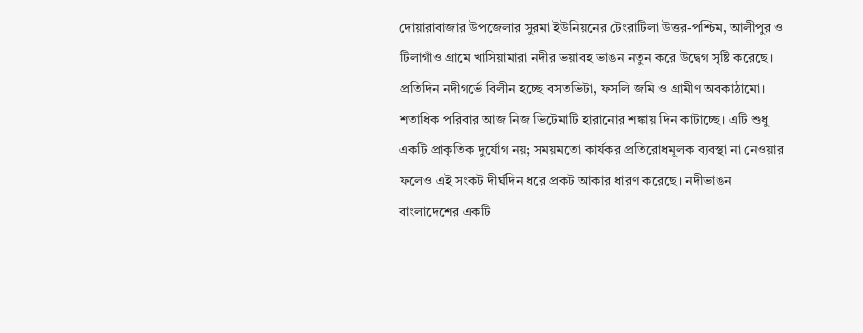দোয়ারাবাজার উপজেলার সুরমা ইউনিয়নের টেংরাটিলা উত্তর-পশ্চিম, আলীপুর ও টিলাগাঁও গ্রামে খাসিয়ামারা নদীর ভয়াবহ ভাঙন নতুন করে উদ্বেগ সৃষ্টি করেছে। প্রতিদিন নদীগর্ভে বিলীন হচ্ছে বসতভিটা, ফসলি জমি ও গ্রামীণ অবকাঠামো। শতাধিক পরিবার আজ নিজ ভিটেমাটি হারানোর শঙ্কায় দিন কাটাচ্ছে। এটি শুধু একটি প্রাকৃতিক দুর্যোগ নয়; সময়মতো কার্যকর প্রতিরোধমূলক ব্যবস্থা না নেওয়ার ফলেও এই সংকট দীর্ঘদিন ধরে প্রকট আকার ধারণ করেছে। নদীভাঙন বাংলাদেশের একটি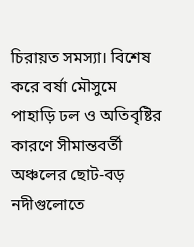চিরায়ত সমস্যা। বিশেষ করে বর্ষা মৌসুমে পাহাড়ি ঢল ও অতিবৃষ্টির কারণে সীমান্তবর্তী অঞ্চলের ছোট-বড় নদীগুলোতে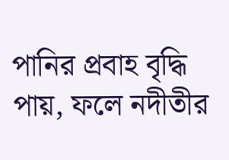পানির প্রবাহ বৃদ্ধি পায়, ফলে নদীতীর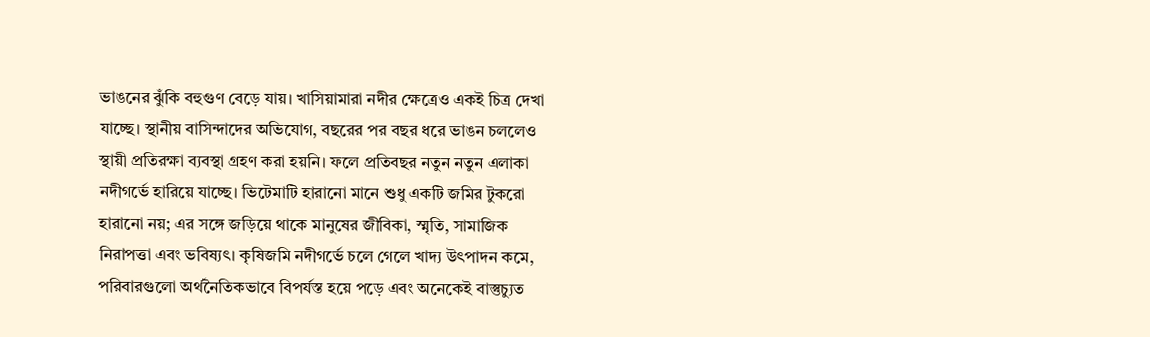ভাঙনের ঝুঁকি বহুগুণ বেড়ে যায়। খাসিয়ামারা নদীর ক্ষেত্রেও একই চিত্র দেখা যাচ্ছে। স্থানীয় বাসিন্দাদের অভিযোগ, বছরের পর বছর ধরে ভাঙন চললেও স্থায়ী প্রতিরক্ষা ব্যবস্থা গ্রহণ করা হয়নি। ফলে প্রতিবছর নতুন নতুন এলাকা নদীগর্ভে হারিয়ে যাচ্ছে। ভিটেমাটি হারানো মানে শুধু একটি জমির টুকরো হারানো নয়; এর সঙ্গে জড়িয়ে থাকে মানুষের জীবিকা, স্মৃতি, সামাজিক নিরাপত্তা এবং ভবিষ্যৎ। কৃষিজমি নদীগর্ভে চলে গেলে খাদ্য উৎপাদন কমে, পরিবারগুলো অর্থনৈতিকভাবে বিপর্যস্ত হয়ে পড়ে এবং অনেকেই বাস্তুচ্যুত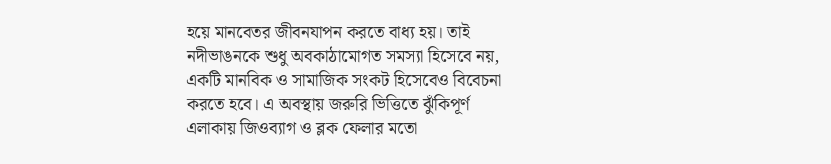হয়ে মানবেতর জীবনযাপন করতে বাধ্য হয়। তাই নদীভাঙনকে শুধু অবকাঠামোগত সমস্যা হিসেবে নয়, একটি মানবিক ও সামাজিক সংকট হিসেবেও বিবেচনা করতে হবে। এ অবস্থায় জরুরি ভিত্তিতে ঝুঁকিপূর্ণ এলাকায় জিওব্যাগ ও ব্লক ফেলার মতো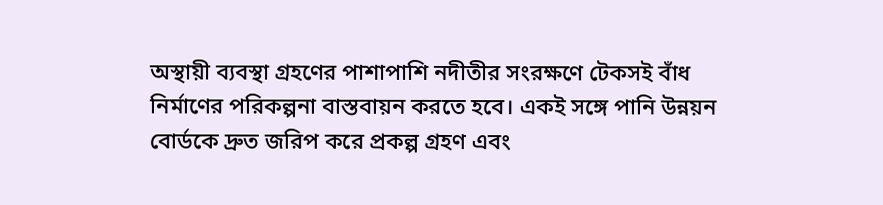অস্থায়ী ব্যবস্থা গ্রহণের পাশাপাশি নদীতীর সংরক্ষণে টেকসই বাঁধ নির্মাণের পরিকল্পনা বাস্তবায়ন করতে হবে। একই সঙ্গে পানি উন্নয়ন বোর্ডকে দ্রুত জরিপ করে প্রকল্প গ্রহণ এবং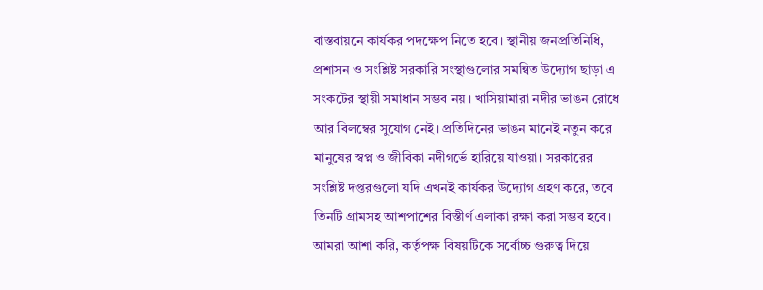বাস্তবায়নে কার্যকর পদক্ষেপ নিতে হবে। স্থানীয় জনপ্রতিনিধি, প্রশাসন ও সংশ্লিষ্ট সরকারি সংস্থাগুলোর সমন্বিত উদ্যোগ ছাড়া এ সংকটের স্থায়ী সমাধান সম্ভব নয়। খাসিয়ামারা নদীর ভাঙন রোধে আর বিলম্বের সুযোগ নেই। প্রতিদিনের ভাঙন মানেই নতুন করে মানুষের স্বপ্ন ও জীবিকা নদীগর্ভে হারিয়ে যাওয়া। সরকারের সংশ্লিষ্ট দপ্তরগুলো যদি এখনই কার্যকর উদ্যোগ গ্রহণ করে, তবে তিনটি গ্রামসহ আশপাশের বিস্তীর্ণ এলাকা রক্ষা করা সম্ভব হবে। আমরা আশা করি, কর্তৃপক্ষ বিষয়টিকে সর্বোচ্চ গুরুত্ব দিয়ে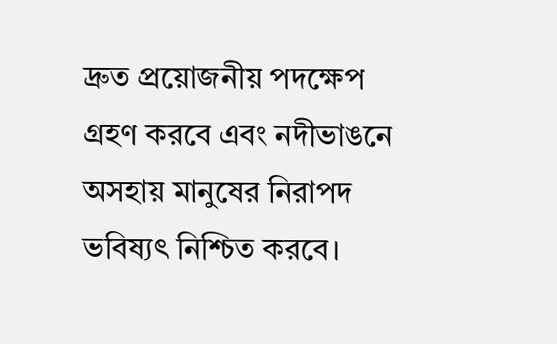দ্রুত প্রয়োজনীয় পদক্ষেপ গ্রহণ করবে এবং নদীভাঙনে অসহায় মানুষের নিরাপদ ভবিষ্যৎ নিশ্চিত করবে।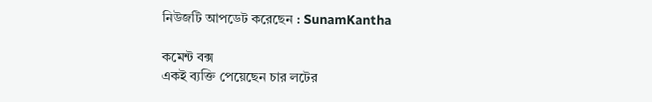নিউজটি আপডেট করেছেন : SunamKantha

কমেন্ট বক্স
একই ব্যক্তি পেয়েছেন চার লটের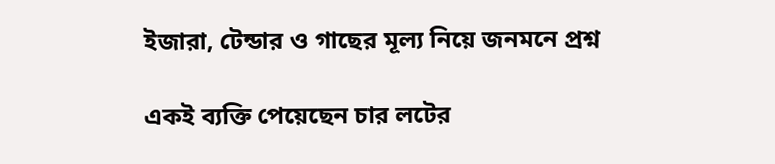ইজারা, টেন্ডার ও গাছের মূল্য নিয়ে জনমনে প্রশ্ন

একই ব্যক্তি পেয়েছেন চার লটের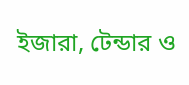ইজারা, টেন্ডার ও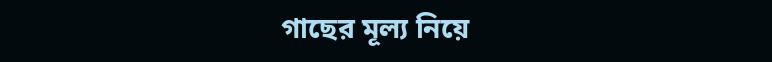গাছের মূল্য নিয়ে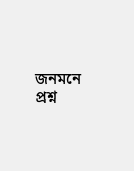জনমনে প্রশ্ন